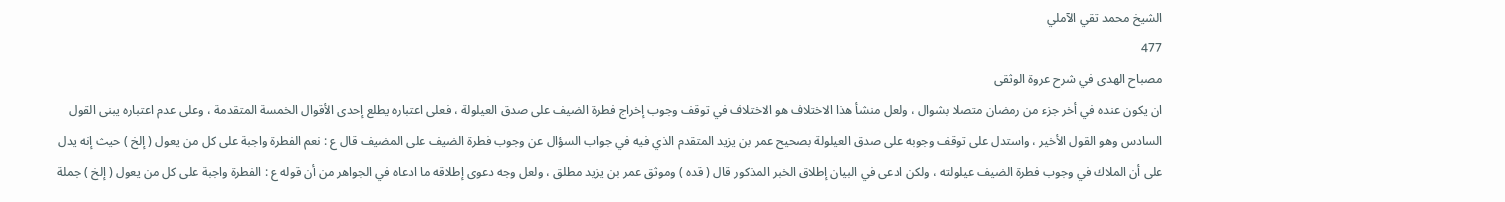الشيخ محمد تقي الآملي
477
مصباح الهدى في شرح عروة الوثقى
ان يكون عنده في أخر جزء من رمضان متصلا بشوال ، ولعل منشأ هذا الاختلاف هو الاختلاف في توقف وجوب إخراج فطرة الضيف على صدق العيلولة ، فعلى اعتباره يطلع إحدى الأقوال الخمسة المتقدمة ، وعلى عدم اعتباره يبنى القول السادس وهو القول الأخير ، واستدل على توقف وجوبه على صدق العيلولة بصحيح عمر بن يزيد المتقدم الذي فيه في جواب السؤال عن وجوب فطرة الضيف على المضيف قال ع : نعم الفطرة واجبة على كل من يعول ( إلخ ) حيث إنه يدل على أن الملاك في وجوب فطرة الضيف عيلولته ، ولكن ادعى في البيان إطلاق الخبر المذكور قال ( قده ) وموثق عمر بن يزيد مطلق ، ولعل وجه دعوى إطلاقه ما ادعاه في الجواهر من أن قوله ع : الفطرة واجبة على كل من يعول ( إلخ ) جملة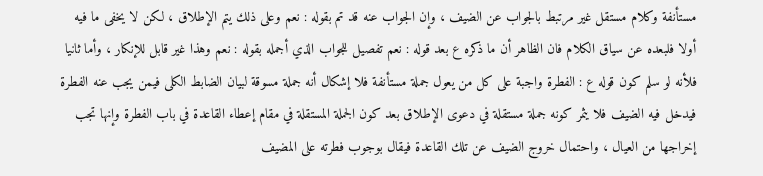مستأنفة وكلام مستقل غير مرتبط بالجواب عن الضيف ، وإن الجواب عنه قد تم بقوله : نعم وعلى ذلك يتم الإطلاق ، لكن لا يخفى ما فيه أولا فلبعده عن سياق الكلام فان الظاهر أن ما ذكره ع بعد قوله : نعم تفصيل للجواب الذي أجمله بقوله : نعم وهذا غير قابل للإنكار ، وأما ثانيا فلأنه لو سلم كون قوله ع : الفطرة واجبة على كل من يعول جملة مستأنفة فلا إشكال أنه جملة مسوقة لبيان الضابط الكلى فيمن يجب عنه الفطرة فيدخل فيه الضيف فلا يثمر كونه جملة مستقلة في دعوى الإطلاق بعد كون الجملة المستقلة في مقام إعطاء القاعدة في باب الفطرة وإنها تجب إخراجها من العيال ، واحتمال خروج الضيف عن تلك القاعدة فيقال بوجوب فطرته على المضيف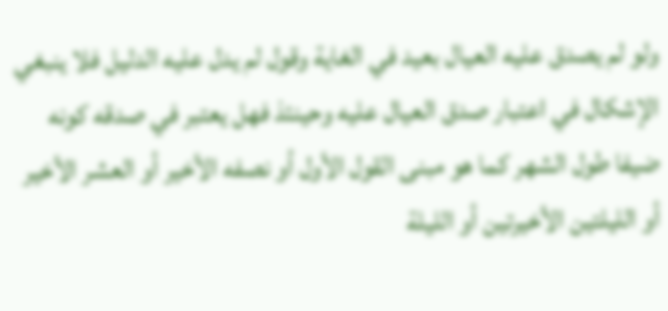ولو لم يصدق عليه العيال بعيد في الغاية وقول لم يدل عليه الدليل فلا ينبغي الإشكال في اعتبار صدق العيال عليه وحينئذ فهل يعتبر في صدقه كونه ضيفا طول الشهر كما هو مبنى القول الأول أو نصفه الأخير أو العشر الأخير أو الليلتين الأخيرتين أو الليلة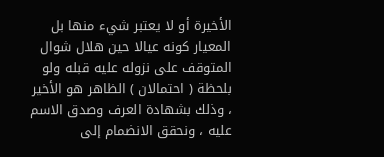الأخيرة أو لا يعتبر شيء منها بل المعيار كونه عيالا حين هلال شوال المتوقف على نزوله عليه قبله ولو بلحظة ( احتمالان ) الظاهر هو الأخير ، وذلك بشهادة العرف وصدق الاسم عليه ، ونحقق الانضمام إلى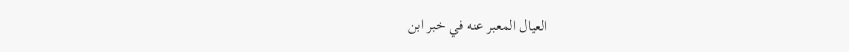العيال المعبر عنه في خبر ابن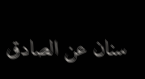سنان عن الصادق